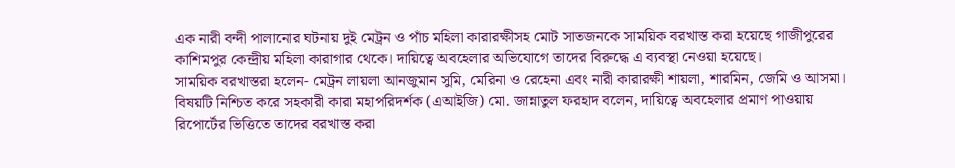এক নারী বন্দী পালানোর ঘটনায় দুই মেট্রন ও পাঁচ মহিলা কারারক্ষীসহ মোট সাতজনকে সাময়িক বরখাস্ত করা হয়েছে গাজীপুরের কাশিমপুর কেন্দ্রীয় মহিলা কারাগার থেকে। দায়িত্বে অবহেলার অভিযোগে তাদের বিরুদ্ধে এ ব্যবস্থা নেওয়া হয়েছে।
সাময়িক বরখাস্তরা হলেন- মেট্রন লায়লা আনজুমান সুমি, মেরিনা ও রেহেনা এবং নারী কারারক্ষী শায়লা, শারমিন, জেমি ও আসমা।
বিষয়টি নিশ্চিত করে সহকারী কারা মহাপরিদর্শক (এআইজি) মো. জান্নাতুল ফরহাদ বলেন, দায়িত্বে অবহেলার প্রমাণ পাওয়ায় রিপোর্টের ভিত্তিতে তাদের বরখাস্ত করা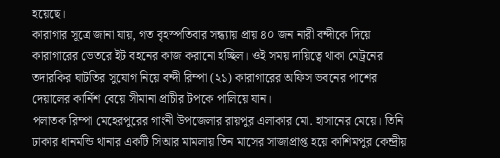হয়েছে।
কারাগার সূত্রে জানা যায়, গত বৃহস্পতিবার সন্ধ্যায় প্রায় ৪০ জন নারী বন্দীকে দিয়ে কারাগারের ভেতরে ইট বহনের কাজ করানো হচ্ছিল। ওই সময় দায়িত্বে থাকা মেট্রনের তদারকির ঘাটতির সুযোগ নিয়ে বন্দী রিম্পা (২১) কারাগারের অফিস ভবনের পাশের দেয়ালের কার্নিশ বেয়ে সীমানা প্রাচীর টপকে পালিয়ে যান।
পলাতক রিম্পা মেহেরপুরের গাংনী উপজেলার রায়পুর এলাকার মো. হাসানের মেয়ে। তিনি ঢাকার ধানমন্ডি থানার একটি সিআর মামলায় তিন মাসের সাজাপ্রাপ্ত হয়ে কাশিমপুর কেন্দ্রীয়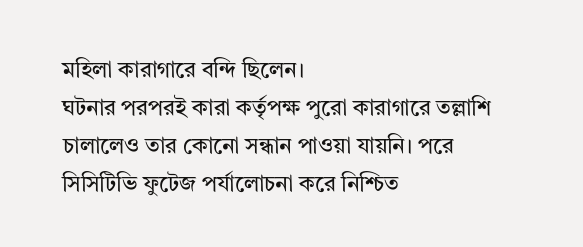মহিলা কারাগারে বন্দি ছিলেন।
ঘটনার পরপরই কারা কর্তৃপক্ষ পুরো কারাগারে তল্লাশি চালালেও তার কোনো সন্ধান পাওয়া যায়নি। পরে সিসিটিভি ফুটেজ পর্যালোচনা করে নিশ্চিত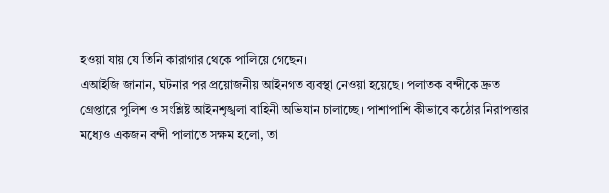হওয়া যায় যে তিনি কারাগার থেকে পালিয়ে গেছেন।
এআইজি জানান, ঘটনার পর প্রয়োজনীয় আইনগত ব্যবস্থা নেওয়া হয়েছে। পলাতক বন্দীকে দ্রুত গ্রেপ্তারে পুলিশ ও সংশ্লিষ্ট আইনশৃঙ্খলা বাহিনী অভিযান চালাচ্ছে। পাশাপাশি কীভাবে কঠোর নিরাপত্তার মধ্যেও একজন বন্দী পালাতে সক্ষম হলো, তা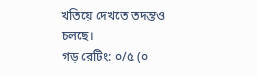খতিয়ে দেখতে তদন্তও চলছে।
গড় রেটিং: ০/৫ (০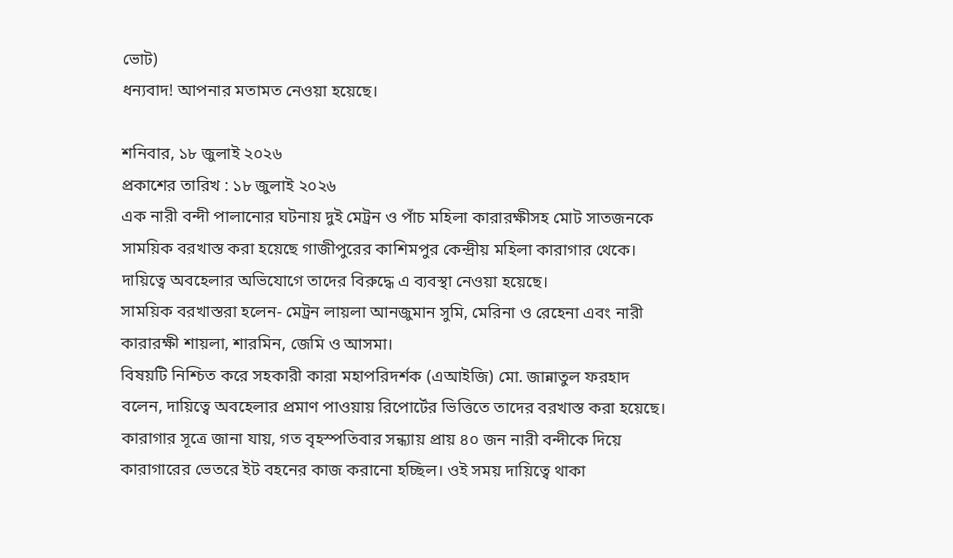ভোট)
ধন্যবাদ! আপনার মতামত নেওয়া হয়েছে।

শনিবার, ১৮ জুলাই ২০২৬
প্রকাশের তারিখ : ১৮ জুলাই ২০২৬
এক নারী বন্দী পালানোর ঘটনায় দুই মেট্রন ও পাঁচ মহিলা কারারক্ষীসহ মোট সাতজনকে সাময়িক বরখাস্ত করা হয়েছে গাজীপুরের কাশিমপুর কেন্দ্রীয় মহিলা কারাগার থেকে। দায়িত্বে অবহেলার অভিযোগে তাদের বিরুদ্ধে এ ব্যবস্থা নেওয়া হয়েছে।
সাময়িক বরখাস্তরা হলেন- মেট্রন লায়লা আনজুমান সুমি, মেরিনা ও রেহেনা এবং নারী কারারক্ষী শায়লা, শারমিন, জেমি ও আসমা।
বিষয়টি নিশ্চিত করে সহকারী কারা মহাপরিদর্শক (এআইজি) মো. জান্নাতুল ফরহাদ বলেন, দায়িত্বে অবহেলার প্রমাণ পাওয়ায় রিপোর্টের ভিত্তিতে তাদের বরখাস্ত করা হয়েছে।
কারাগার সূত্রে জানা যায়, গত বৃহস্পতিবার সন্ধ্যায় প্রায় ৪০ জন নারী বন্দীকে দিয়ে কারাগারের ভেতরে ইট বহনের কাজ করানো হচ্ছিল। ওই সময় দায়িত্বে থাকা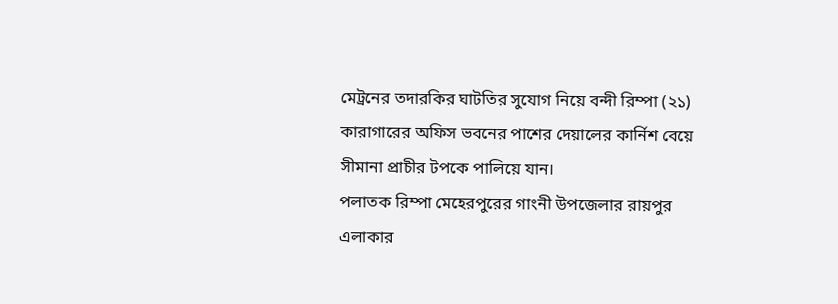মেট্রনের তদারকির ঘাটতির সুযোগ নিয়ে বন্দী রিম্পা (২১) কারাগারের অফিস ভবনের পাশের দেয়ালের কার্নিশ বেয়ে সীমানা প্রাচীর টপকে পালিয়ে যান।
পলাতক রিম্পা মেহেরপুরের গাংনী উপজেলার রায়পুর এলাকার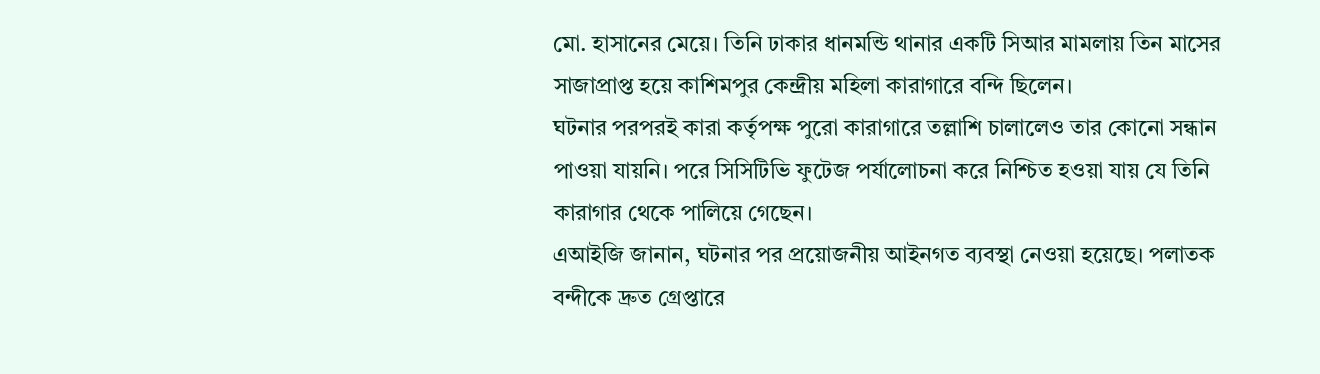মো. হাসানের মেয়ে। তিনি ঢাকার ধানমন্ডি থানার একটি সিআর মামলায় তিন মাসের সাজাপ্রাপ্ত হয়ে কাশিমপুর কেন্দ্রীয় মহিলা কারাগারে বন্দি ছিলেন।
ঘটনার পরপরই কারা কর্তৃপক্ষ পুরো কারাগারে তল্লাশি চালালেও তার কোনো সন্ধান পাওয়া যায়নি। পরে সিসিটিভি ফুটেজ পর্যালোচনা করে নিশ্চিত হওয়া যায় যে তিনি কারাগার থেকে পালিয়ে গেছেন।
এআইজি জানান, ঘটনার পর প্রয়োজনীয় আইনগত ব্যবস্থা নেওয়া হয়েছে। পলাতক বন্দীকে দ্রুত গ্রেপ্তারে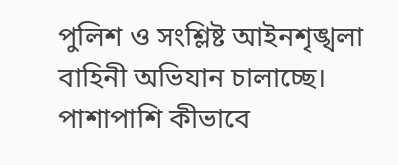পুলিশ ও সংশ্লিষ্ট আইনশৃঙ্খলা বাহিনী অভিযান চালাচ্ছে। পাশাপাশি কীভাবে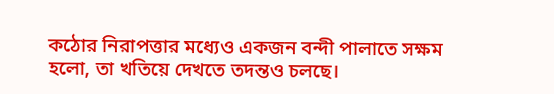কঠোর নিরাপত্তার মধ্যেও একজন বন্দী পালাতে সক্ষম হলো, তা খতিয়ে দেখতে তদন্তও চলছে।